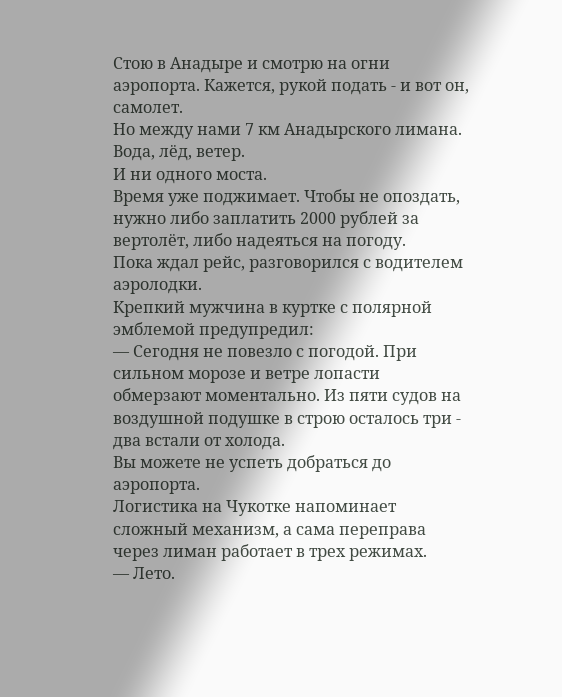Стою в Анадыре и смотрю на огни аэропорта. Кажется, рукой подать - и вот он, самолет.
Но между нами 7 км Анадырского лимана. Вода, лёд, ветер.
И ни одного моста.
Время уже поджимает. Чтобы не опоздать, нужно либо заплатить 2000 рублей за вертолёт, либо надеяться на погоду.
Пока ждал рейс, разговорился с водителем аэролодки.
Крепкий мужчина в куртке с полярной эмблемой предупредил:
— Сегодня не повезло с погодой. При сильном морозе и ветре лопасти обмерзают моментально. Из пяти судов на воздушной подушке в строю осталось три - два встали от холода.
Вы можете не успеть добраться до аэропорта.
Логистика на Чукотке напоминает сложный механизм, а сама переправа через лиман работает в трех режимах.
— Лето.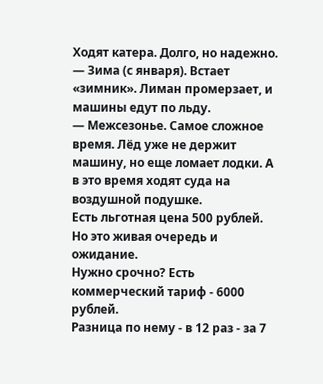Ходят катера. Долго, но надежно.
— Зима (с января). Встает «зимник». Лиман промерзает, и машины едут по льду.
— Межсезонье. Самое сложное время. Лёд уже не держит машину, но еще ломает лодки. А в это время ходят суда на воздушной подушке.
Есть льготная цена 500 рублей. Но это живая очередь и ожидание.
Нужно срочно? Есть коммерческий тариф - 6000 рублей.
Разница по нему - в 12 раз - за 7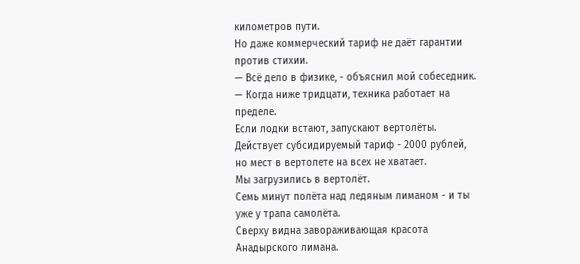километров пути.
Но даже коммерческий тариф не даёт гарантии против стихии.
— Всё дело в физике, - объяснил мой собеседник. — Когда ниже тридцати, техника работает на пределе.
Если лодки встают, запускают вертолёты.
Действует субсидируемый тариф - 2000 рублей, но мест в вертолете на всех не хватает.
Мы загрузились в вертолёт.
Семь минут полёта над ледяным лиманом - и ты уже у трапа самолёта.
Сверху видна завораживающая красота Анадырского лимана.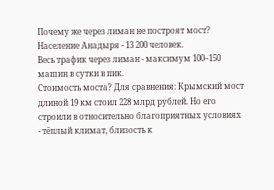Почему же через лиман не построят мост?
Население Анадыря - 13 200 человек.
Весь трафик через лиман - максимум 100–150 машин в сутки в пик.
Стоимость моста? Для сравнения: Крымский мост длиной 19 км стоил 228 млрд рублей. Но его строили в относительно благоприятных условиях - тёплый климат, близость к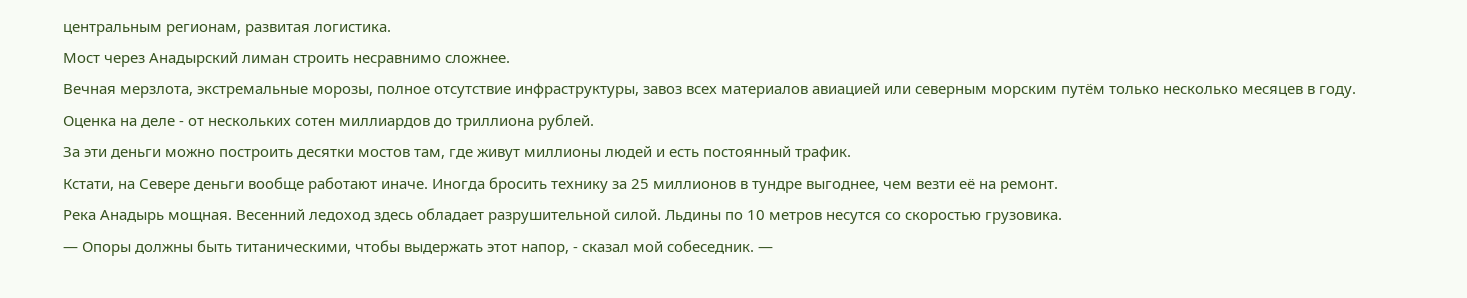центральным регионам, развитая логистика.
Мост через Анадырский лиман строить несравнимо сложнее.
Вечная мерзлота, экстремальные морозы, полное отсутствие инфраструктуры, завоз всех материалов авиацией или северным морским путём только несколько месяцев в году.
Оценка на деле - от нескольких сотен миллиардов до триллиона рублей.
За эти деньги можно построить десятки мостов там, где живут миллионы людей и есть постоянный трафик.
Кстати, на Севере деньги вообще работают иначе. Иногда бросить технику за 25 миллионов в тундре выгоднее, чем везти её на ремонт.
Река Анадырь мощная. Весенний ледоход здесь обладает разрушительной силой. Льдины по 10 метров несутся со скоростью грузовика.
— Опоры должны быть титаническими, чтобы выдержать этот напор, - сказал мой собеседник. —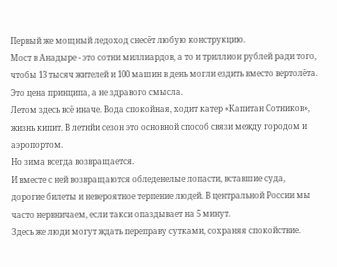Первый же мощный ледоход снесёт любую конструкцию.
Мост в Анадыре - это сотни миллиардов, а то и триллион рублей ради того, чтобы 13 тысяч жителей и 100 машин в день могли ездить вместо вертолёта.
Это цена принципа, а не здравого смысла.
Летом здесь всё иначе. Вода спокойная, ходит катер «Капитан Сотников», жизнь кипит. В летнйи сезон это основной способ связи между городом и аэропортом.
Но зима всегда возвращается.
И вместе с ней возвращаются обледенелые лопасти, вставшие суда, дорогие билеты и невероятное терпение людей. В центральной России мы часто нервничаем, если такси опаздывает на 5 минут.
Здесь же люди могут ждать переправу сутками, сохраняя спокойствие.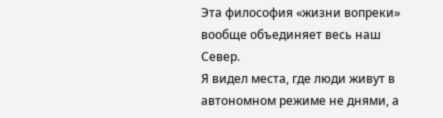Эта философия «жизни вопреки» вообще объединяет весь наш Север.
Я видел места, где люди живут в автономном режиме не днями, а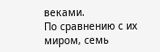веками.
По сравнению с их миром, семь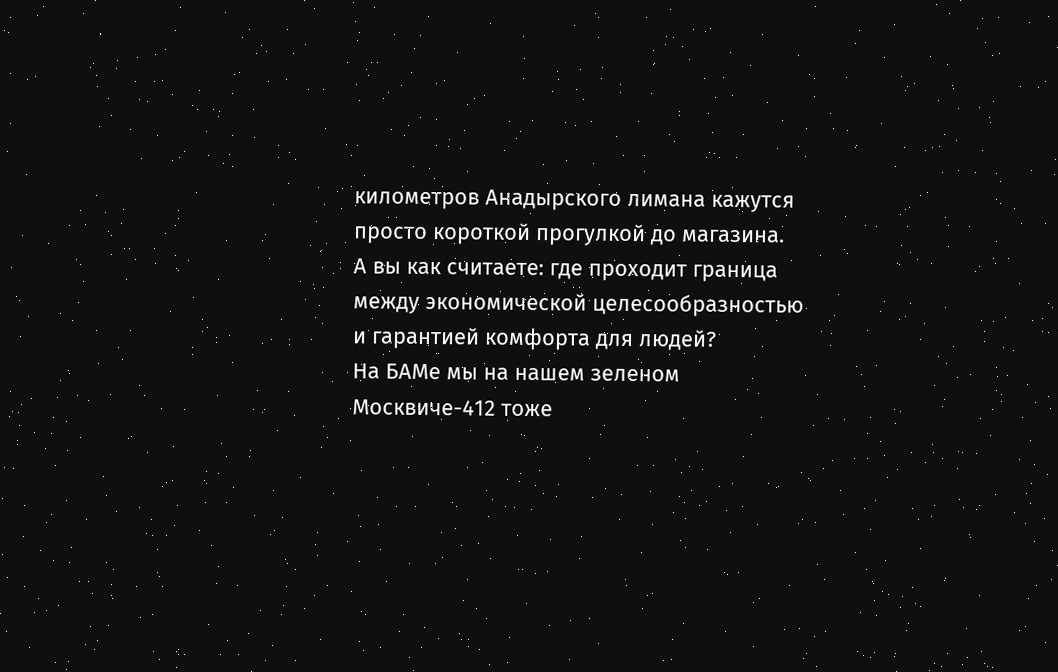километров Анадырского лимана кажутся просто короткой прогулкой до магазина.
А вы как считаете: где проходит граница между экономической целесообразностью и гарантией комфорта для людей?
На БАМе мы на нашем зеленом Москвиче-412 тоже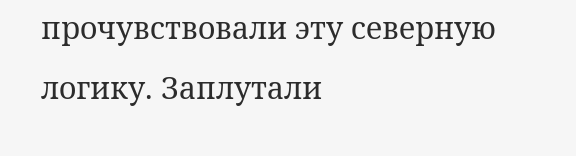прочувствовали эту северную логику. Заплутали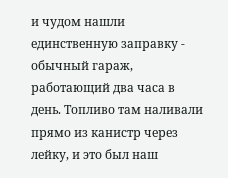и чудом нашли единственную заправку - обычный гараж, работающий два часа в день. Топливо там наливали прямо из канистр через лейку, и это был наш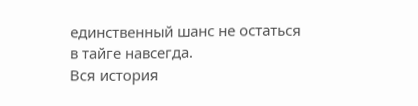единственный шанс не остаться в тайге навсегда.
Вся история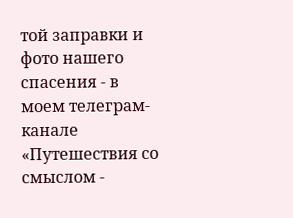той заправки и фото нашего спасения - в моем телеграм-канале «Путешествия со смыслом -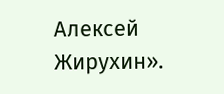Алексей Жирухин».